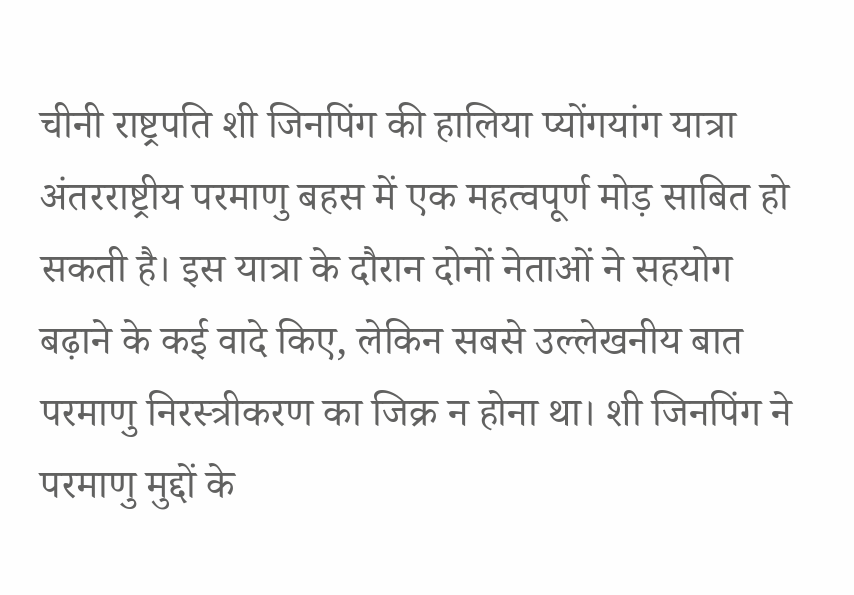चीनी राष्ट्रपति शी जिनपिंग की हालिया प्योंगयांग यात्रा अंतरराष्ट्रीय परमाणु बहस में एक महत्वपूर्ण मोड़ साबित हो सकती है। इस यात्रा के दौरान दोनों नेताओं ने सहयोग बढ़ाने के कई वादे किए, लेकिन सबसे उल्लेखनीय बात परमाणु निरस्त्रीकरण का जिक्र न होना था। शी जिनपिंग ने परमाणु मुद्दों के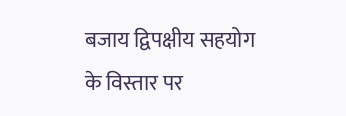बजाय द्विपक्षीय सहयोग के विस्तार पर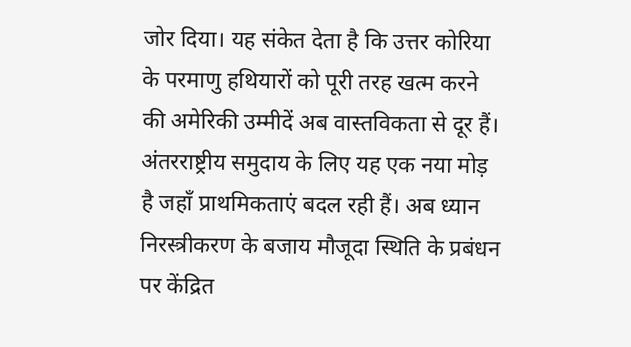जोर दिया। यह संकेत देता है कि उत्तर कोरिया के परमाणु हथियारों को पूरी तरह खत्म करने की अमेरिकी उम्मीदें अब वास्तविकता से दूर हैं। अंतरराष्ट्रीय समुदाय के लिए यह एक नया मोड़ है जहाँ प्राथमिकताएं बदल रही हैं। अब ध्यान निरस्त्रीकरण के बजाय मौजूदा स्थिति के प्रबंधन पर केंद्रित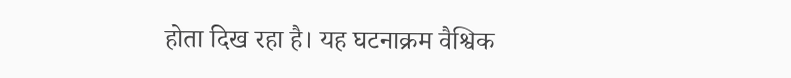होता दिख रहा है। यह घटनाक्रम वैश्विक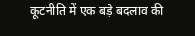कूटनीति में एक बड़े बदलाव की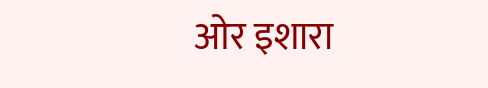ओर इशारा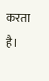करता है।